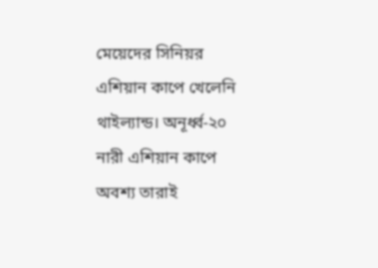মেয়েদের সিনিয়র এশিয়ান কাপে খেলেনি থাইল্যান্ড। অনূর্ধ্ব-২০ নারী এশিয়ান কাপে অবশ্য তারাই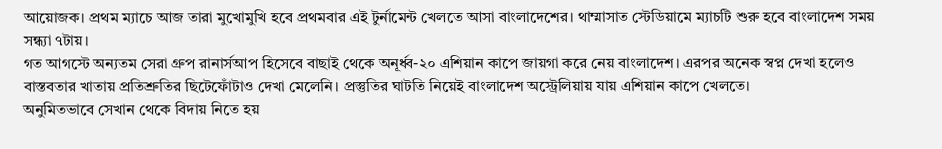আয়োজক। প্রথম ম্যাচে আজ তারা মুখোমুখি হবে প্রথমবার এই টুর্নামেন্ট খেলতে আসা বাংলাদেশের। থাম্মাসাত স্টেডিয়ামে ম্যাচটি শুরু হবে বাংলাদেশ সময় সন্ধ্যা ৭টায়।
গত আগস্টে অন্যতম সেরা গ্রুপ রানার্সআপ হিসেবে বাছাই থেকে অনূর্ধ্ব-২০ এশিয়ান কাপে জায়গা করে নেয় বাংলাদেশ। এরপর অনেক স্বপ্ন দেখা হলেও বাস্তবতার খাতায় প্রতিশ্রুতির ছিটেফোঁটাও দেখা মেলেনি। প্রস্তুতির ঘাটতি নিয়েই বাংলাদেশ অস্ট্রেলিয়ায় যায় এশিয়ান কাপে খেলতে।
অনুমিতভাবে সেখান থেকে বিদায় নিতে হয়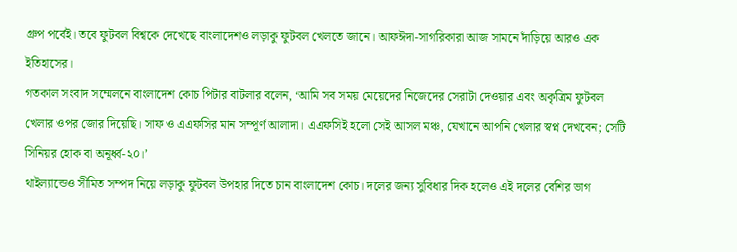গ্রুপ পর্বেই। তবে ফুটবল বিশ্বকে দেখেছে বাংলাদেশও লড়াকু ফুটবল খেলতে জানে। আফঈদা-সাগরিকারা আজ সামনে দাঁড়িয়ে আরও এক ইতিহাসের।
গতকাল সংবাদ সম্মেলনে বাংলাদেশ কোচ পিটার বাটলার বলেন, ‘আমি সব সময় মেয়েদের নিজেদের সেরাটা দেওয়ার এবং অকৃত্রিম ফুটবল খেলার ওপর জোর দিয়েছি। সাফ ও এএফসির মান সম্পূর্ণ আলাদা। এএফসিই হলো সেই আসল মঞ্চ, যেখানে আপনি খেলার স্বপ্ন দেখবেন; সেটি সিনিয়র হোক বা অনূর্ধ্ব-২০।’
থাইল্যান্ডেও সীমিত সম্পদ নিয়ে লড়াকু ফুটবল উপহার দিতে চান বাংলাদেশ কোচ। দলের জন্য সুবিধার দিক হলেও এই দলের বেশির ভাগ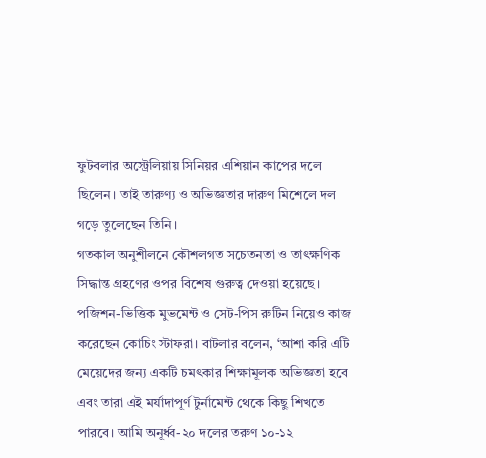ফুটবলার অস্ট্রেলিয়ায় সিনিয়র এশিয়ান কাপের দলে ছিলেন। তাই তারুণ্য ও অভিজ্ঞতার দারুণ মিশেলে দল গড়ে তুলেছেন তিনি।
গতকাল অনুশীলনে কৌশলগত সচেতনতা ও তাৎক্ষণিক সিদ্ধান্ত গ্রহণের ওপর বিশেষ গুরুত্ব দেওয়া হয়েছে। পজিশন-ভিত্তিক মুভমেন্ট ও সেট-পিস রুটিন নিয়েও কাজ করেছেন কোচিং স্টাফরা। বাটলার বলেন, ‘আশা করি এটি মেয়েদের জন্য একটি চমৎকার শিক্ষামূলক অভিজ্ঞতা হবে এবং তারা এই মর্যাদাপূর্ণ টুর্নামেন্ট থেকে কিছু শিখতে পারবে। আমি অনূর্ধ্ব-২০ দলের তরুণ ১০-১২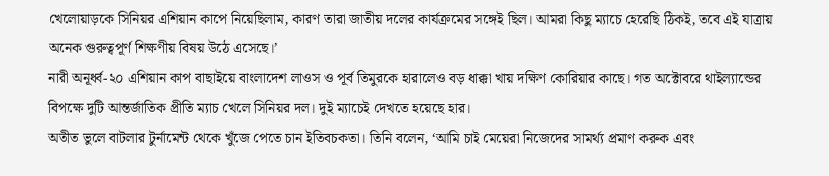খেলোয়াড়কে সিনিয়র এশিয়ান কাপে নিয়েছিলাম, কারণ তারা জাতীয় দলের কার্যক্রমের সঙ্গেই ছিল। আমরা কিছু ম্যাচে হেরেছি ঠিকই, তবে এই যাত্রায় অনেক গুরুত্বপূর্ণ শিক্ষণীয় বিষয় উঠে এসেছে।’
নারী অনূর্ধ্ব-২০ এশিয়ান কাপ বাছাইয়ে বাংলাদেশ লাওস ও পূর্ব তিমুরকে হারালেও বড় ধাক্কা খায় দক্ষিণ কোরিয়ার কাছে। গত অক্টোবরে থাইল্যান্ডের বিপক্ষে দুটি আন্তর্জাতিক প্রীতি ম্যাচ খেলে সিনিয়র দল। দুই ম্যাচেই দেখতে হয়েছে হার।
অতীত ভুলে বাটলার টুর্নামেন্ট থেকে খুঁজে পেতে চান ইতিবচকতা। তিনি বলেন, ‘আমি চাই মেয়েরা নিজেদের সামর্থ্য প্রমাণ করুক এবং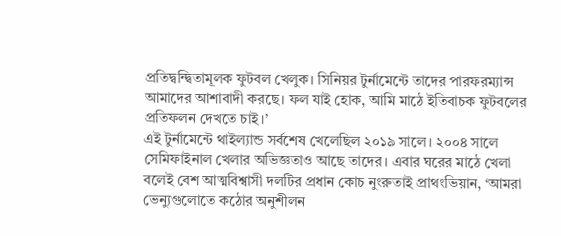প্রতিদ্বন্দ্বিতামূলক ফুটবল খেলুক। সিনিয়র টুর্নামেন্টে তাদের পারফরম্যান্স আমাদের আশাবাদী করছে। ফল যাই হোক, আমি মাঠে ইতিবাচক ফুটবলের প্রতিফলন দেখতে চাই।’
এই টুর্নামেন্টে থাইল্যান্ড সর্বশেষ খেলেছিল ২০১৯ সালে। ২০০৪ সালে সেমিফাইনাল খেলার অভিজ্ঞতাও আছে তাদের। এবার ঘরের মাঠে খেলা বলেই বেশ আত্মবিশ্বাসী দলটির প্রধান কোচ নুংরুতাই প্রাথংভিয়ান, ‘আমরা ভেন্যুগুলোতে কঠোর অনুশীলন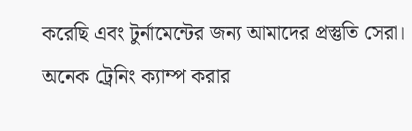করেছি এবং টুর্নামেন্টের জন্য আমাদের প্রস্তুতি সেরা। অনেক ট্রেনিং ক্যাম্প করার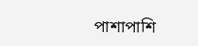পাশাপাশি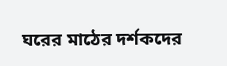ঘরের মাঠের দর্শকদের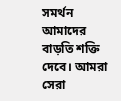সমর্থন আমাদের বাড়তি শক্তি দেবে। আমরা সেরা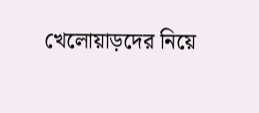খেলোয়াড়দের নিয়ে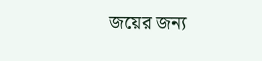জয়ের জন্য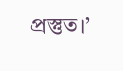প্রস্তুত।’